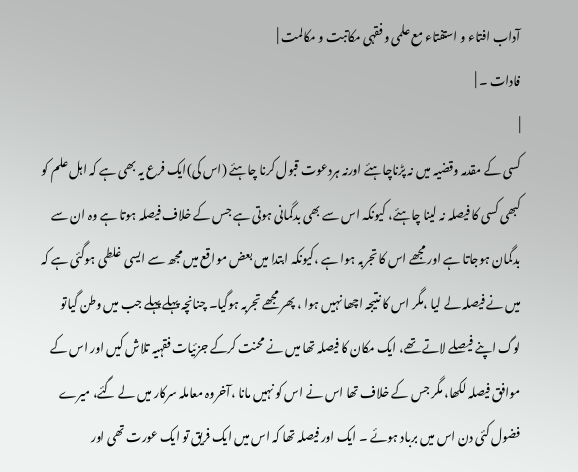آداب افتاء و استفتاء مع علمی و فقہی مکاتبت و مکالمت |
فادات ۔ |
|
کسی کے مقدمہ وقضیہ میں نہ پڑناچاہئے اورنہ ہردعوت قبول کرنا چاہئے (اس کی)ایک فرع یہ بھی ہے کہ اہل علم کو کبھی کسی کا فیصلہ نہ لینا چاہئے، کیونکہ اس سے بھی بدگمانی ہوتی ہے جس کے خلاف فیصلہ ہوتا ہے وہ ان سے بدگمان ہوجاتا ہے اور مجھے اس کا تجربہ ہوا ہے ،کیونکہ ابتدا میں بعض مواقع میں مجھ سے ایسی غلطی ہوگئی ہے کہ میں نے فیصلہ لے لیا ،مگر اس کا نتیجہ اچھا نہیں ہوا ، پھر مجھے تجربہ ہوگیا۔ چنانچہ پہلے پہلے جب میں وطن گیاتو لوگ اپنے فیصلے لاتے تھے، ایک مکان کا فیصلہ تھا میں نے محنت کرکے جزئیات فقہیہ تلاش کیں اور اس کے موافق فیصلہ لکھا، مگر جس کے خلاف تھا اس نے اس کو نہیں مانا ،آخروہ معاملہ سرکار میں لے گئے، میرے فضول کئی دن اس میں برباد ہوئے ۔ ایک اور فیصلہ تھا کہ اس میں ایک فریق تو ایک عورت تھی اور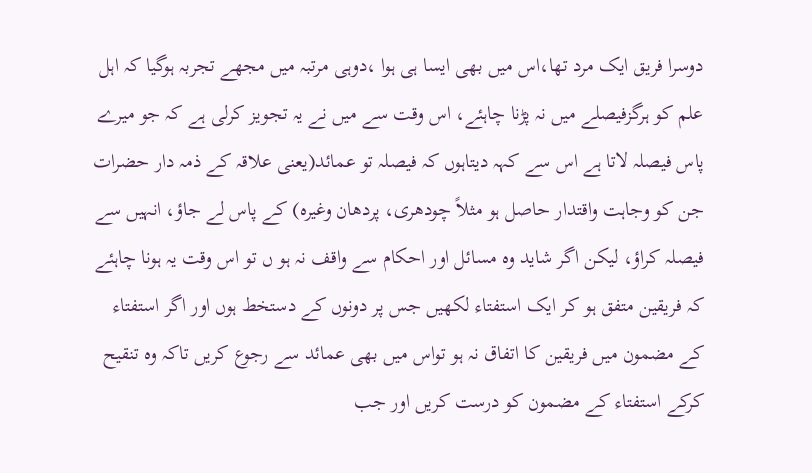دوسرا فریق ایک مرد تھا،اس میں بھی ایسا ہی ہوا ،دوہی مرتبہ میں مجھے تجربہ ہوگیا کہ اہل علم کو ہرگزفیصلے میں نہ پڑنا چاہئے، اس وقت سے میں نے یہ تجویز کرلی ہے کہ جو میرے پاس فیصلہ لاتا ہے اس سے کہہ دیتاہوں کہ فیصلہ تو عمائد(یعنی علاقہ کے ذمہ دار حضرات جن کو وجاہت واقتدار حاصل ہو مثلاً چودھری، پردھان وغیرہ) کے پاس لے جاؤ، انہیں سے فیصلہ کراؤ، لیکن اگر شاید وہ مسائل اور احکام سے واقف نہ ہو ں تو اس وقت یہ ہونا چاہئے کہ فریقین متفق ہو کر ایک استفتاء لکھیں جس پر دونوں کے دستخط ہوں اور اگر استفتاء کے مضمون میں فریقین کا اتفاق نہ ہو تواس میں بھی عمائد سے رجوع کریں تاکہ وہ تنقیح کرکے استفتاء کے مضمون کو درست کریں اور جب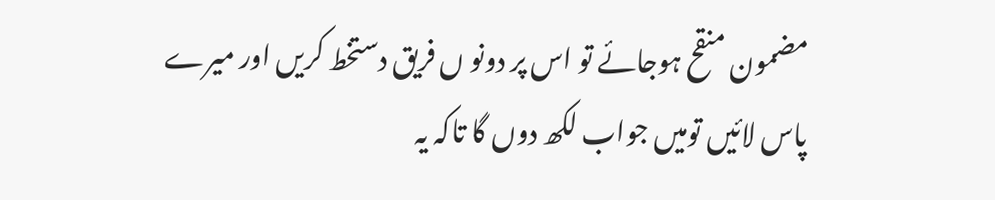مضمون منقح ہوجائے تو اس پر دونو ں فریق دستخط کریں اور میرے پاس لائیں تومیں جواب لکھ دوں گا تاکہ یہ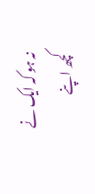نہ ہو کہ ایک نے کچھ اپنے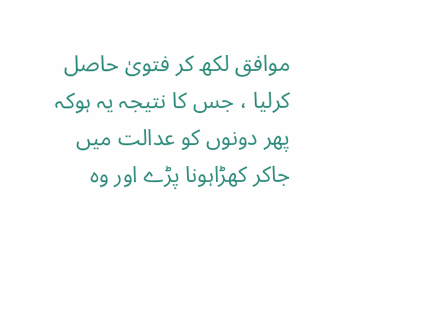موافق لکھ کر فتویٰ حاصل کرلیا ، جس کا نتیجہ یہ ہوکہ پھر دونوں کو عدالت میں جاکر کھڑاہونا پڑے اور وہ